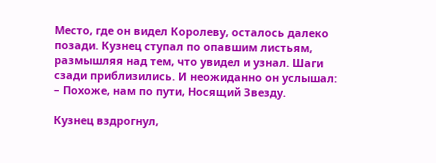Место, где он видел Королеву, осталось далеко позади. Кузнец ступал по опавшим листьям, размышляя над тем, что увидел и узнал. Шаги сзади приблизились. И неожиданно он услышал: – Похоже, нам по пути, Носящий Звезду.

Кузнец вздрогнул,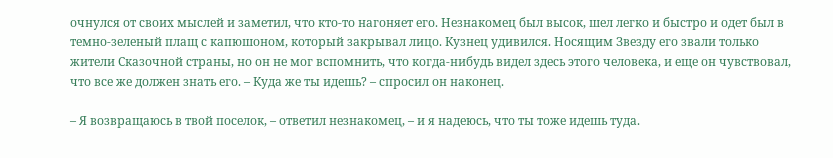очнулся от своих мыслей и заметил, что кто-то нагоняет его. Незнакомец был высок, шел легко и быстро и одет был в темно-зеленый плащ с капюшоном, который закрывал лицо. Кузнец удивился. Носящим Звезду его звали только жители Сказочной страны, но он не мог вспомнить, что когда-нибудь видел здесь этого человека, и еще он чувствовал, что все же должен знать его. – Куда же ты идешь? – спросил он наконец.

– Я возвращаюсь в твой поселок, – ответил незнакомец, – и я надеюсь, что ты тоже идешь туда.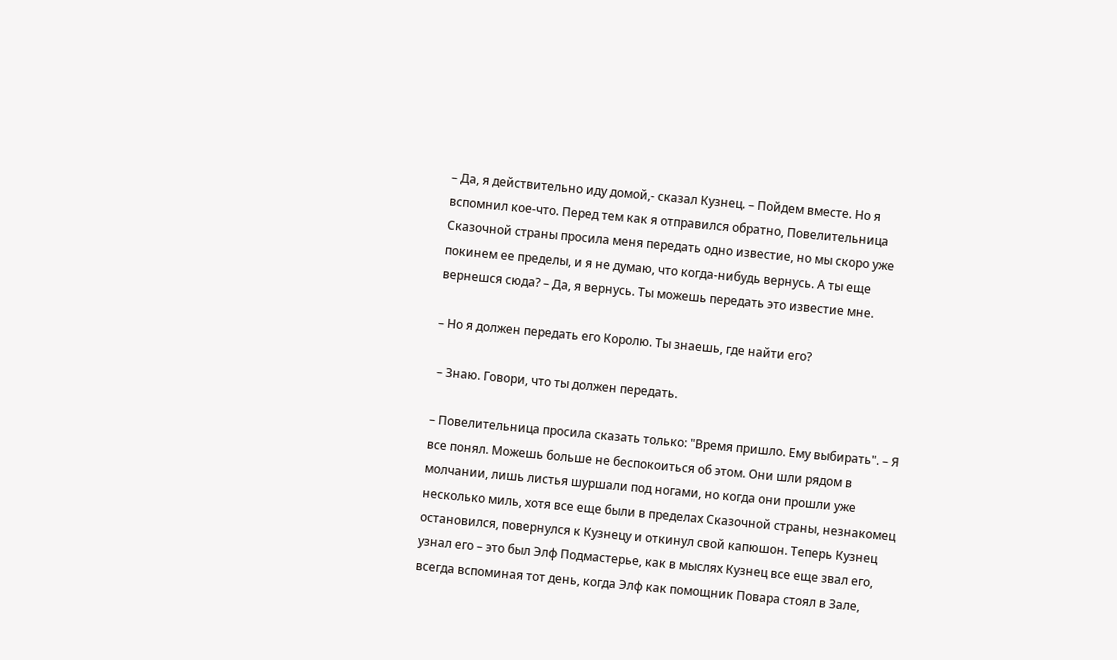– Да, я действительно иду домой,- сказал Кузнец. – Пойдем вместе. Но я вспомнил кое-что. Перед тем как я отправился обратно, Повелительница Сказочной страны просила меня передать одно известие, но мы скоро уже покинем ее пределы, и я не думаю, что когда-нибудь вернусь. А ты еще вернешся сюда? – Да, я вернусь. Ты можешь передать это известие мне.

– Но я должен передать его Королю. Ты знаешь, где найти его?

 – Знаю. Говори, что ты должен передать.

– Повелительница просила сказать только: "Время пришло. Ему выбирать". – Я все понял. Можешь больше не беспокоиться об этом. Они шли рядом в молчании, лишь листья шуршали под ногами, но когда они прошли уже несколько миль, хотя все еще были в пределах Сказочной страны, незнакомец остановился, повернулся к Кузнецу и откинул свой капюшон. Теперь Кузнец узнал его – это был Элф Подмастерье, как в мыслях Кузнец все еще звал его, всегда вспоминая тот день, когда Элф как помощник Повара стоял в Зале,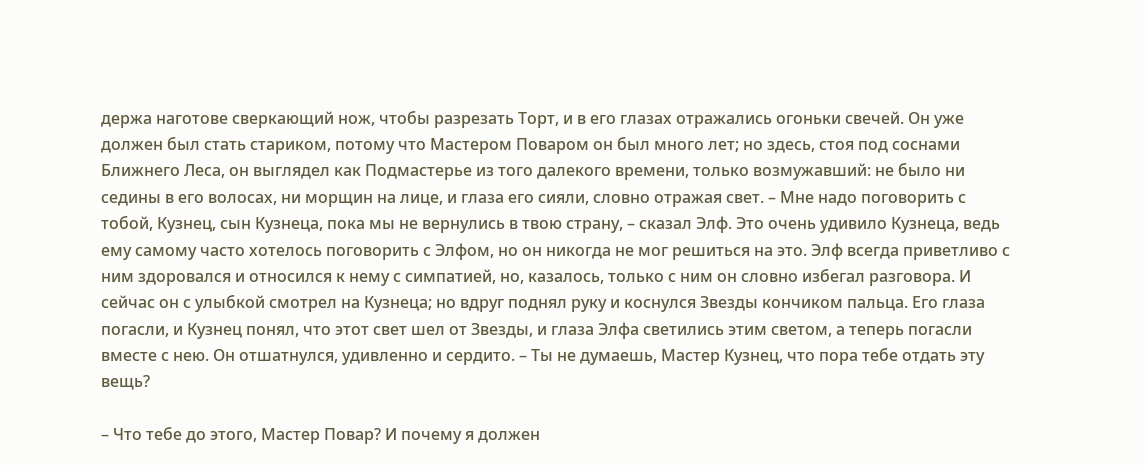держа наготове сверкающий нож, чтобы разрезать Торт, и в его глазах отражались огоньки свечей. Он уже должен был стать стариком, потому что Мастером Поваром он был много лет; но здесь, стоя под соснами Ближнего Леса, он выглядел как Подмастерье из того далекого времени, только возмужавший: не было ни седины в его волосах, ни морщин на лице, и глаза его сияли, словно отражая свет. – Мне надо поговорить с тобой, Кузнец, сын Кузнеца, пока мы не вернулись в твою страну, – сказал Элф. Это очень удивило Кузнеца, ведь ему самому часто хотелось поговорить с Элфом, но он никогда не мог решиться на это. Элф всегда приветливо с ним здоровался и относился к нему с симпатией, но, казалось, только с ним он словно избегал разговора. И сейчас он с улыбкой смотрел на Кузнеца; но вдруг поднял руку и коснулся Звезды кончиком пальца. Его глаза погасли, и Кузнец понял, что этот свет шел от Звезды, и глаза Элфа светились этим светом, а теперь погасли вместе с нею. Он отшатнулся, удивленно и сердито. – Ты не думаешь, Мастер Кузнец, что пора тебе отдать эту вещь?

– Что тебе до этого, Мастер Повар? И почему я должен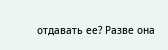отдавать ее? Разве она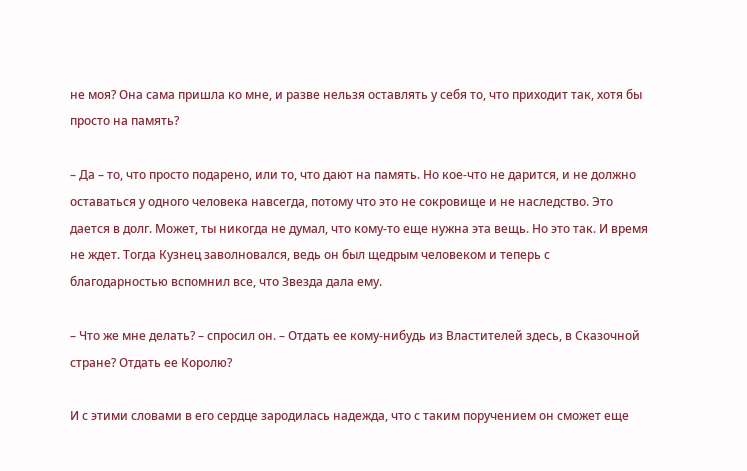не моя? Она сама пришла ко мне, и разве нельзя оставлять у себя то, что приходит так, хотя бы просто на память?

– Да – то, что просто подарено, или то, что дают на память. Но кое-что не дарится, и не должно оставаться у одного человека навсегда, потому что это не сокровище и не наследство. Это дается в долг. Может, ты никогда не думал, что кому-то еще нужна эта вещь. Но это так. И время не ждет. Тогда Кузнец заволновался, ведь он был щедрым человеком и теперь с благодарностью вспомнил все, что Звезда дала ему.

– Что же мне делать? – спросил он. – Отдать ее кому-нибудь из Властителей здесь, в Сказочной стране? Отдать ее Королю?

И с этими словами в его сердце зародилась надежда, что с таким поручением он сможет еще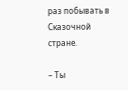раз побывать в Сказочной стране.

– Ты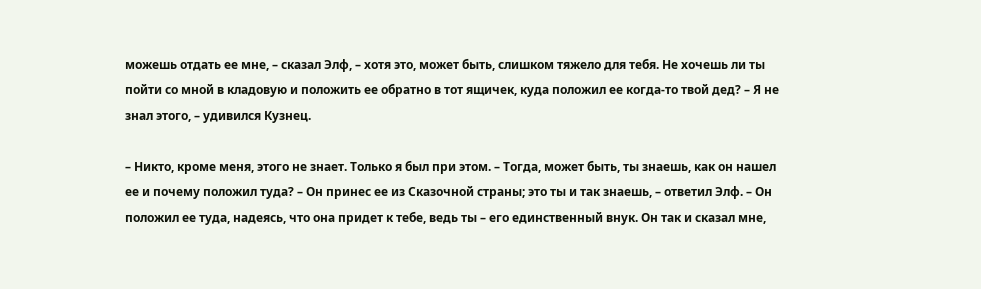можешь отдать ее мне, – сказал Элф, – хотя это, может быть, слишком тяжело для тебя. Не хочешь ли ты пойти со мной в кладовую и положить ее обратно в тот ящичек, куда положил ее когда-то твой дед? – Я не знал этого, – удивился Кузнец.

– Никто, кроме меня, этого не знает. Только я был при этом. – Тогда, может быть, ты знаешь, как он нашел ее и почему положил туда? – Он принес ее из Сказочной страны; это ты и так знаешь, – ответил Элф. – Он положил ее туда, надеясь, что она придет к тебе, ведь ты – его единственный внук. Он так и сказал мне,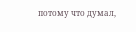потому что думал,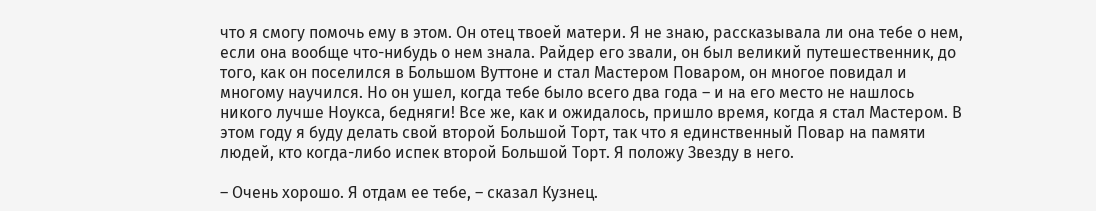что я смогу помочь ему в этом. Он отец твоей матери. Я не знаю, рассказывала ли она тебе о нем, если она вообще что-нибудь о нем знала. Райдер его звали, он был великий путешественник, до того, как он поселился в Большом Вуттоне и стал Мастером Поваром, он многое повидал и многому научился. Но он ушел, когда тебе было всего два года – и на его место не нашлось никого лучше Ноукса, бедняги! Все же, как и ожидалось, пришло время, когда я стал Мастером. В этом году я буду делать свой второй Большой Торт, так что я единственный Повар на памяти людей, кто когда-либо испек второй Большой Торт. Я положу Звезду в него.

– Очень хорошо. Я отдам ее тебе, – сказал Кузнец.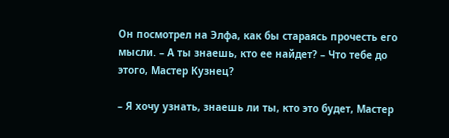Он посмотрел на Элфа, как бы стараясь прочесть его мысли. – А ты знаешь, кто ее найдет? – Что тебе до этого, Мастер Кузнец?

– Я хочу узнать, знаешь ли ты, кто это будет, Мастер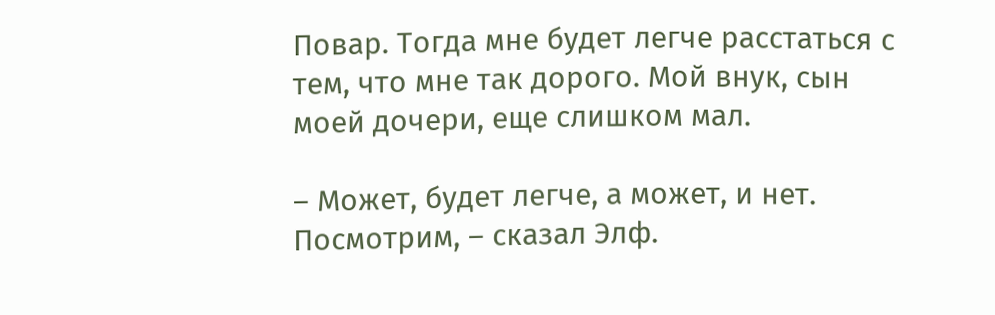Повар. Тогда мне будет легче расстаться с тем, что мне так дорого. Мой внук, сын моей дочери, еще слишком мал.

– Может, будет легче, а может, и нет. Посмотрим, – сказал Элф.